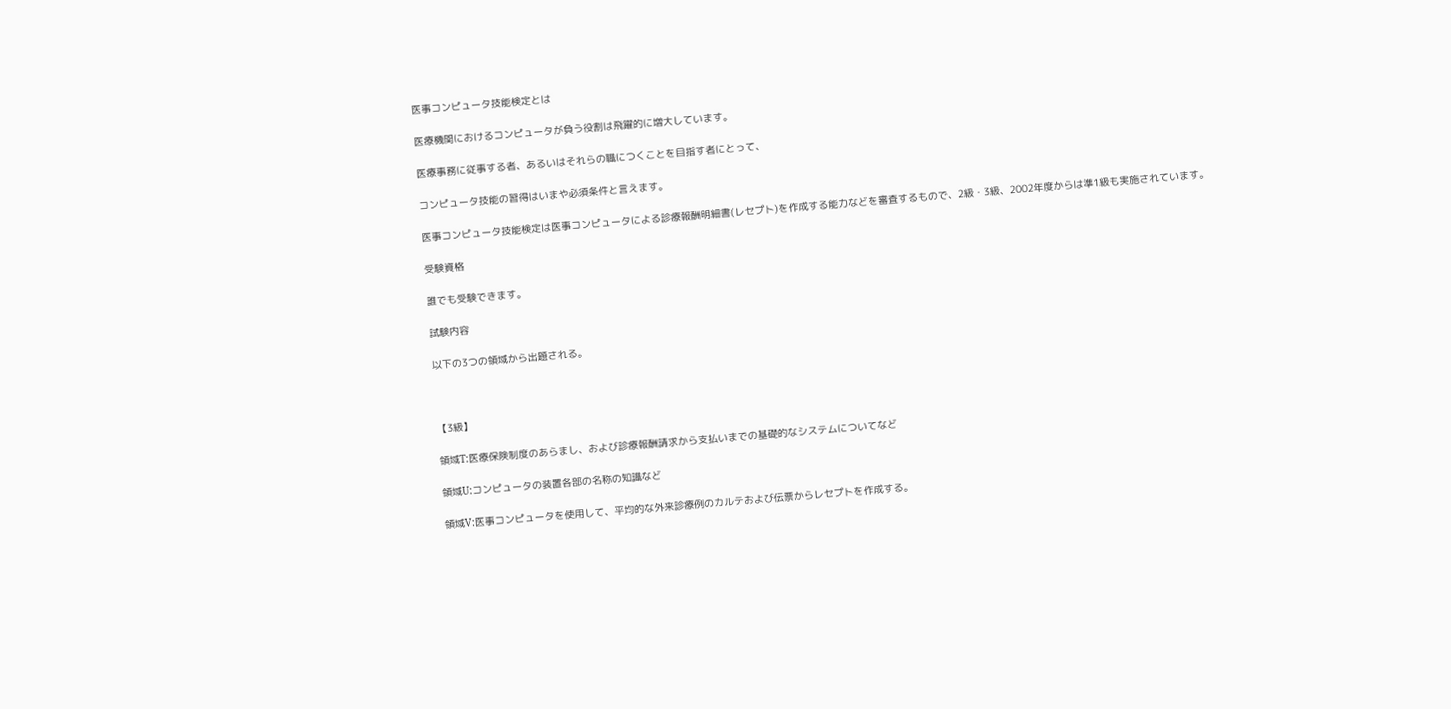医事コンピュータ技能検定とは

医療機関におけるコンピュータが負う役割は飛躍的に増大しています。

医療事務に従事する者、あるいはそれらの職につくことを目指す者にとって、

コンピュータ技能の習得はいまや必須条件と言えます。

医事コンピュータ技能検定は医事コンピュータによる診療報酬明細書(レセプト)を作成する能力などを審査するもので、2級・3級、2002年度からは準1級も実施されています。

受験資格

誰でも受験できます。

試験内容

以下の3つの領域から出題される。



【3級】

領域T:医療保険制度のあらまし、および診療報酬請求から支払いまでの基礎的なシステムについてなど

領域U:コンピュータの装置各部の名称の知識など

領域V:医事コンピュータを使用して、平均的な外来診療例のカルテおよび伝票からレセプトを作成する。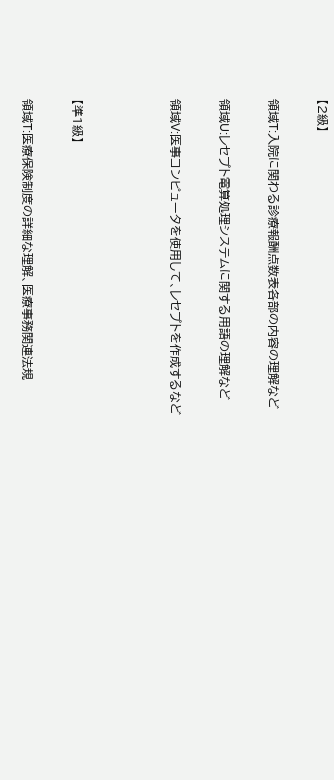【2級】

領域T:入院に関わる診療報酬点数表各部の内容の理解など

領域U:レセプト電算処理システムに関する用語の理解など

領域V:医事コンピュータを使用して、レセプトを作成するなど



【準1級】

領域T:医療保険制度の詳細な理解、医療事務関連法規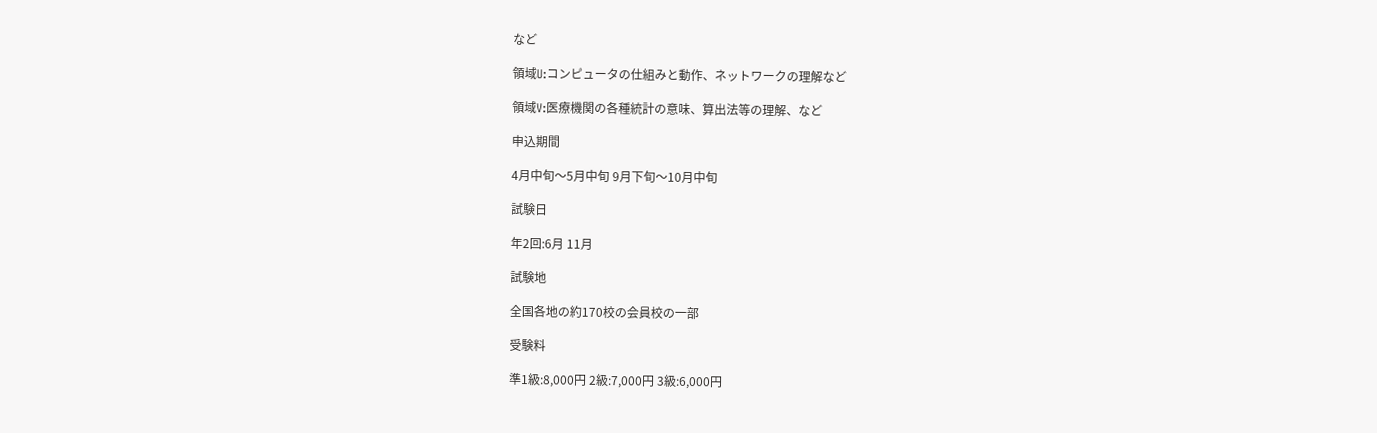など

領域U:コンピュータの仕組みと動作、ネットワークの理解など

領域V:医療機関の各種統計の意味、算出法等の理解、など

申込期間

4月中旬〜5月中旬 9月下旬〜10月中旬

試験日

年2回:6月 11月

試験地

全国各地の約170校の会員校の一部

受験料

準1級:8,000円 2級:7,000円 3級:6,000円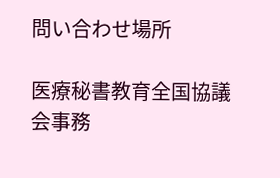問い合わせ場所

医療秘書教育全国協議会事務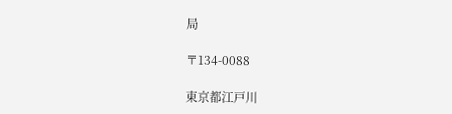局

〒134-0088

東京都江戸川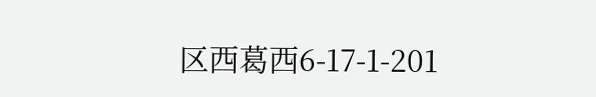区西葛西6-17-1-201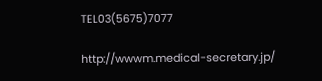TEL03(5675)7077

http://wwwm.medical-secretary.jp/